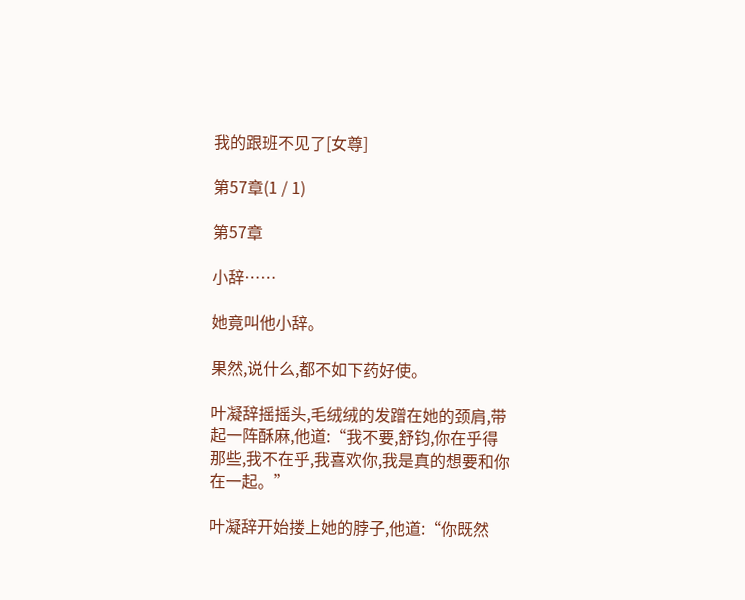我的跟班不见了[女尊]

第57章(1 / 1)

第57章

小辞……

她竟叫他小辞。

果然,说什么,都不如下药好使。

叶凝辞摇摇头,毛绒绒的发蹭在她的颈肩,带起一阵酥麻,他道:“我不要,舒钧,你在乎得那些,我不在乎,我喜欢你,我是真的想要和你在一起。”

叶凝辞开始搂上她的脖子,他道:“你既然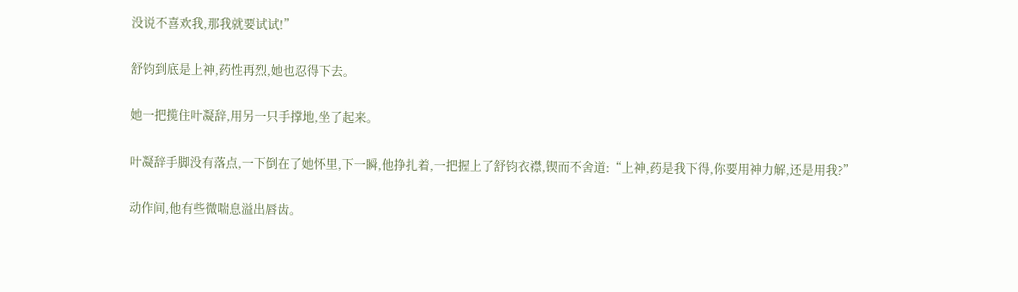没说不喜欢我,那我就要试试!”

舒钧到底是上神,药性再烈,她也忍得下去。

她一把揽住叶凝辞,用另一只手撑地,坐了起来。

叶凝辞手脚没有落点,一下倒在了她怀里,下一瞬,他挣扎着,一把握上了舒钧衣襟,锲而不舍道:“上神,药是我下得,你要用神力解,还是用我?”

动作间,他有些微喘息溢出唇齿。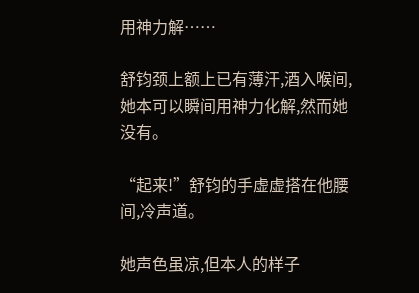用神力解……

舒钧颈上额上已有薄汗,酒入喉间,她本可以瞬间用神力化解,然而她没有。

“起来!”舒钧的手虚虚搭在他腰间,冷声道。

她声色虽凉,但本人的样子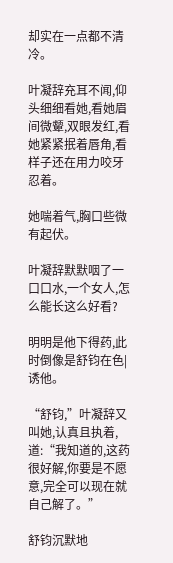却实在一点都不清冷。

叶凝辞充耳不闻,仰头细细看她,看她眉间微颦,双眼发红,看她紧紧抿着唇角,看样子还在用力咬牙忍着。

她喘着气,胸口些微有起伏。

叶凝辞默默咽了一口口水,一个女人,怎么能长这么好看?

明明是他下得药,此时倒像是舒钧在色|诱他。

“舒钧,”叶凝辞又叫她,认真且执着,道:“我知道的,这药很好解,你要是不愿意,完全可以现在就自己解了。”

舒钧沉默地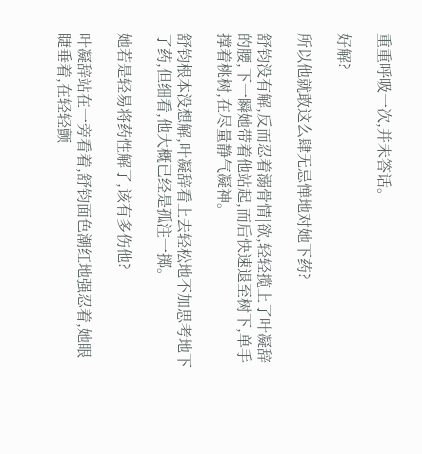重重呼吸一次,并未答话。

好解?

所以他就敢这么肆无忌惮地对她下药?

舒钧没有解,反而忍着溺骨情|欲,轻轻揽上了叶凝辞的腰,下一瞬她带着他站起,而后快速退至树下,单手撑着桃树,在尽量静气凝神。

舒钧根本没想解,叶凝辞看上去轻松地不加思考地下了药,但细看,他大概已经是孤注一掷。

她若是轻易将药性解了,该有多伤他?

叶凝辞站在一旁看着,舒钧面色潮红地强忍着,她眼睫垂着,在轻轻颤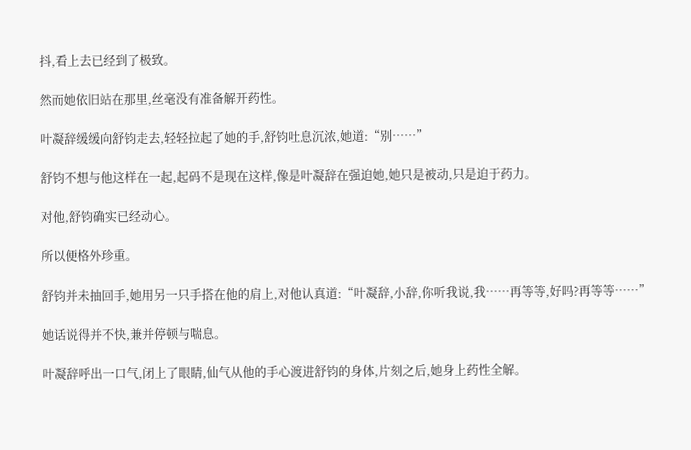抖,看上去已经到了极致。

然而她依旧站在那里,丝毫没有准备解开药性。

叶凝辞缓缓向舒钧走去,轻轻拉起了她的手,舒钧吐息沉浓,她道:“别……”

舒钧不想与他这样在一起,起码不是现在这样,像是叶凝辞在强迫她,她只是被动,只是迫于药力。

对他,舒钧确实已经动心。

所以便格外珍重。

舒钧并未抽回手,她用另一只手搭在他的肩上,对他认真道:“叶凝辞,小辞,你听我说,我……再等等,好吗?再等等……”

她话说得并不快,兼并停顿与喘息。

叶凝辞呼出一口气,闭上了眼睛,仙气从他的手心渡进舒钧的身体,片刻之后,她身上药性全解。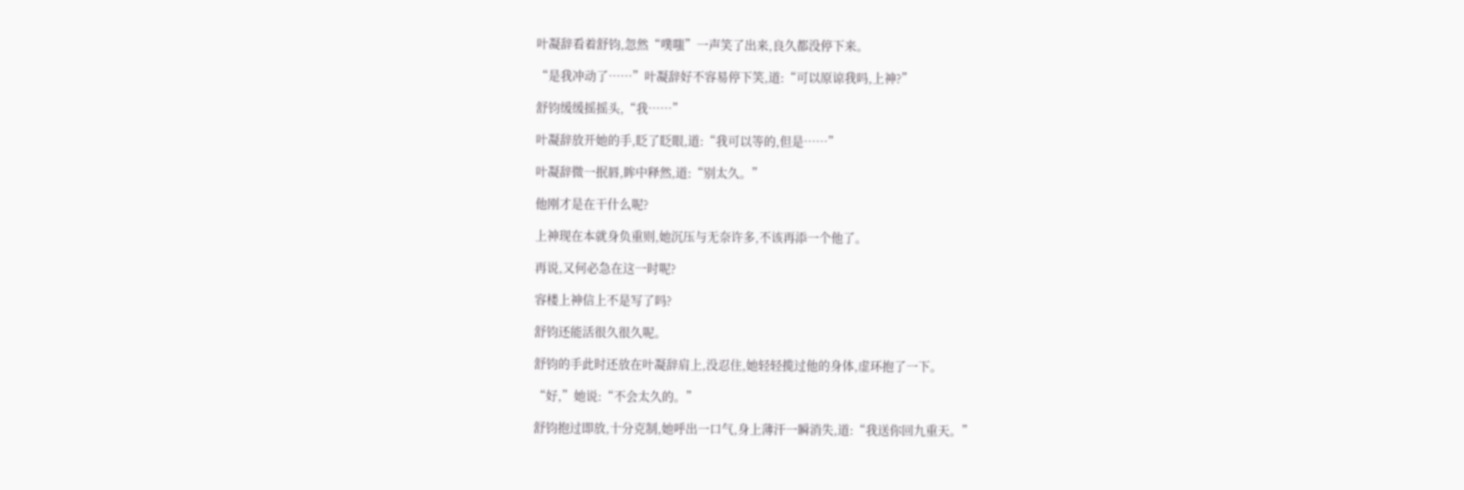叶凝辞看着舒钧,忽然“噗嗤”一声笑了出来,良久都没停下来。

“是我冲动了……”叶凝辞好不容易停下笑,道:“可以原谅我吗,上神?”

舒钧缓缓摇摇头,“我……”

叶凝辞放开她的手,眨了眨眼,道:“我可以等的,但是……”

叶凝辞微一抿唇,眸中释然,道:“别太久。”

他刚才是在干什么呢?

上神现在本就身负重则,她沉压与无奈许多,不该再添一个他了。

再说,又何必急在这一时呢?

容楼上神信上不是写了吗?

舒钧还能活很久很久呢。

舒钧的手此时还放在叶凝辞肩上,没忍住,她轻轻揽过他的身体,虚环抱了一下。

“好,”她说:“不会太久的。”

舒钧抱过即放,十分克制,她呼出一口气,身上薄汗一瞬消失,道:“我送你回九重天。”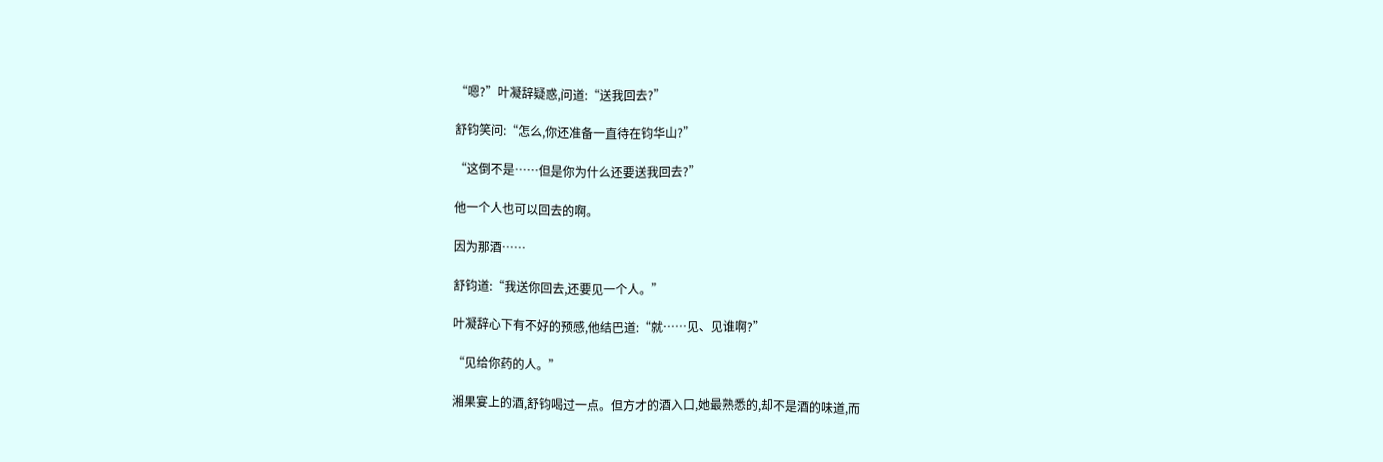“嗯?”叶凝辞疑惑,问道:“送我回去?”

舒钧笑问:“怎么,你还准备一直待在钧华山?”

“这倒不是……但是你为什么还要送我回去?”

他一个人也可以回去的啊。

因为那酒……

舒钧道:“我送你回去,还要见一个人。”

叶凝辞心下有不好的预感,他结巴道:“就……见、见谁啊?”

“见给你药的人。”

湘果宴上的酒,舒钧喝过一点。但方才的酒入口,她最熟悉的,却不是酒的味道,而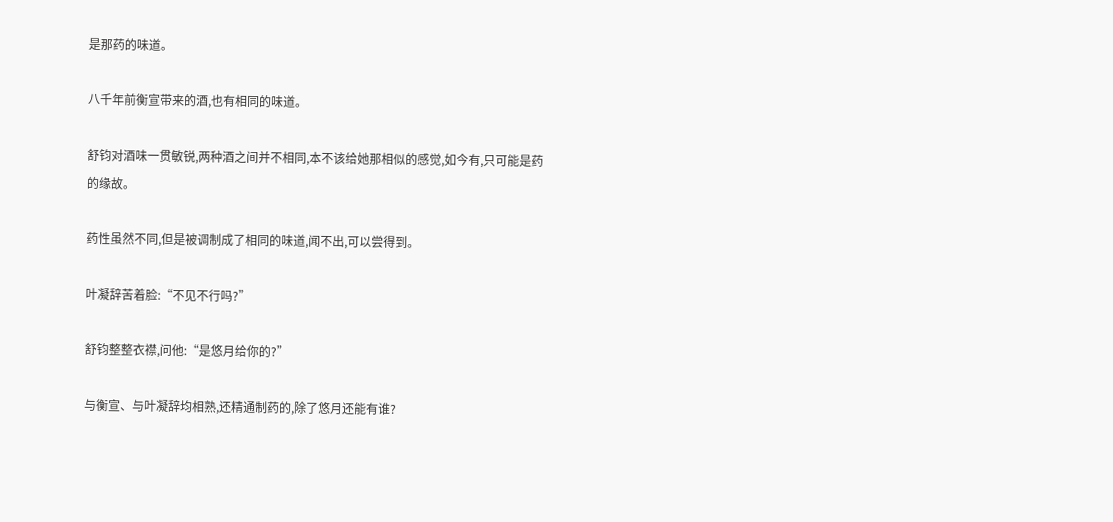是那药的味道。

八千年前衡宣带来的酒,也有相同的味道。

舒钧对酒味一贯敏锐,两种酒之间并不相同,本不该给她那相似的感觉,如今有,只可能是药的缘故。

药性虽然不同,但是被调制成了相同的味道,闻不出,可以尝得到。

叶凝辞苦着脸:“不见不行吗?”

舒钧整整衣襟,问他:“是悠月给你的?”

与衡宣、与叶凝辞均相熟,还精通制药的,除了悠月还能有谁?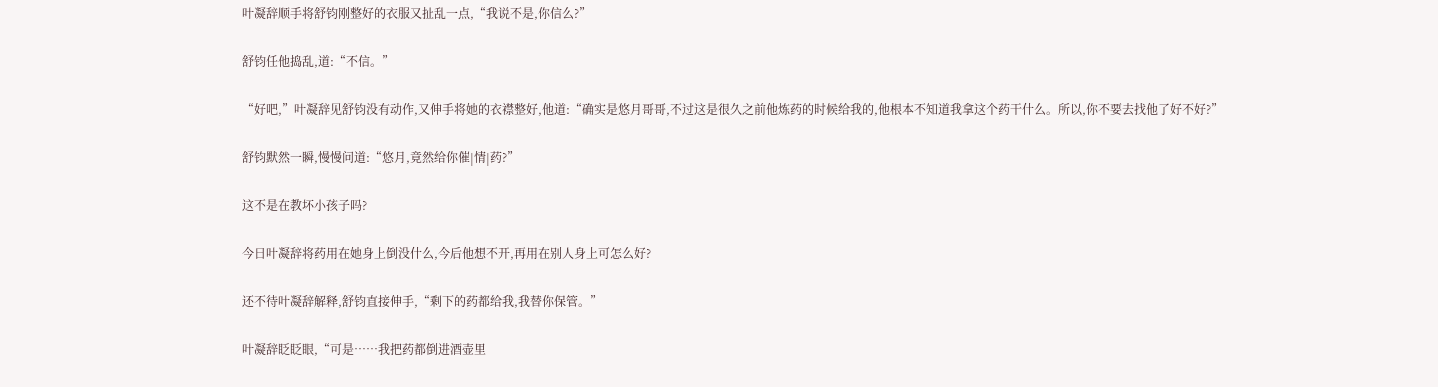叶凝辞顺手将舒钧刚整好的衣服又扯乱一点,“我说不是,你信么?”

舒钧任他捣乱,道:“不信。”

“好吧,”叶凝辞见舒钧没有动作,又伸手将她的衣襟整好,他道:“确实是悠月哥哥,不过这是很久之前他炼药的时候给我的,他根本不知道我拿这个药干什么。所以,你不要去找他了好不好?”

舒钧默然一瞬,慢慢问道:“悠月,竟然给你催|情|药?”

这不是在教坏小孩子吗?

今日叶凝辞将药用在她身上倒没什么,今后他想不开,再用在别人身上可怎么好?

还不待叶凝辞解释,舒钧直接伸手,“剩下的药都给我,我替你保管。”

叶凝辞眨眨眼,“可是……我把药都倒进酒壶里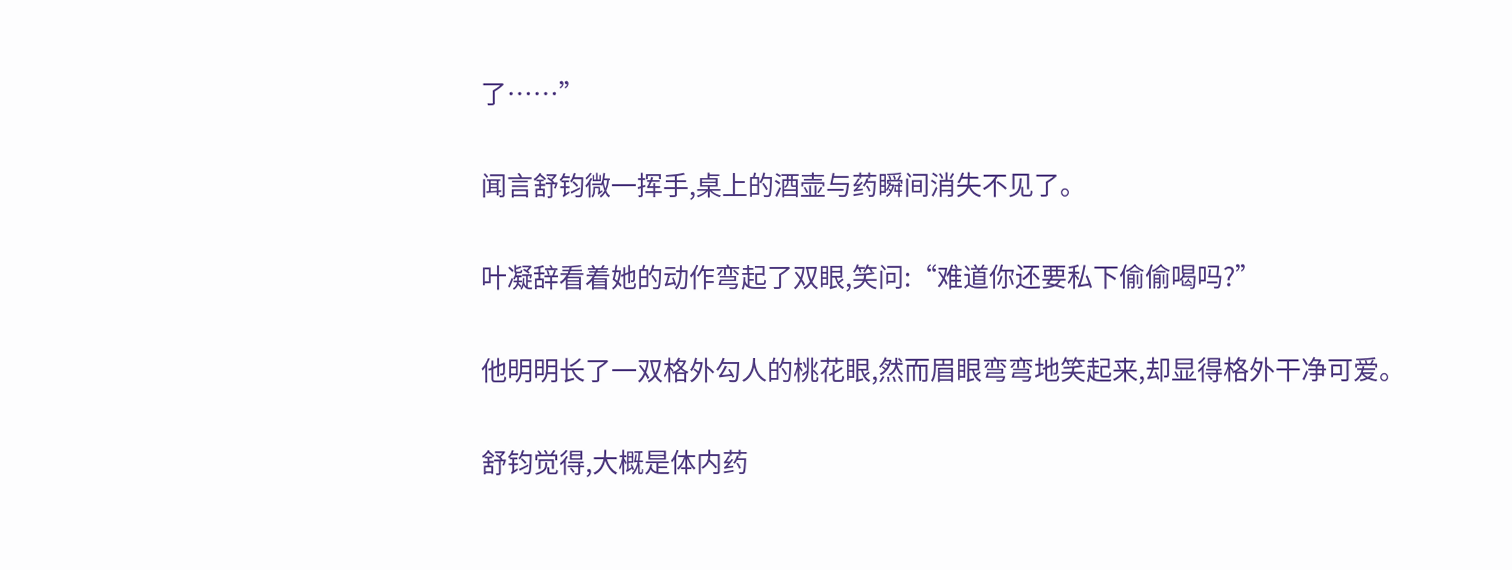了……”

闻言舒钧微一挥手,桌上的酒壶与药瞬间消失不见了。

叶凝辞看着她的动作弯起了双眼,笑问:“难道你还要私下偷偷喝吗?”

他明明长了一双格外勾人的桃花眼,然而眉眼弯弯地笑起来,却显得格外干净可爱。

舒钧觉得,大概是体内药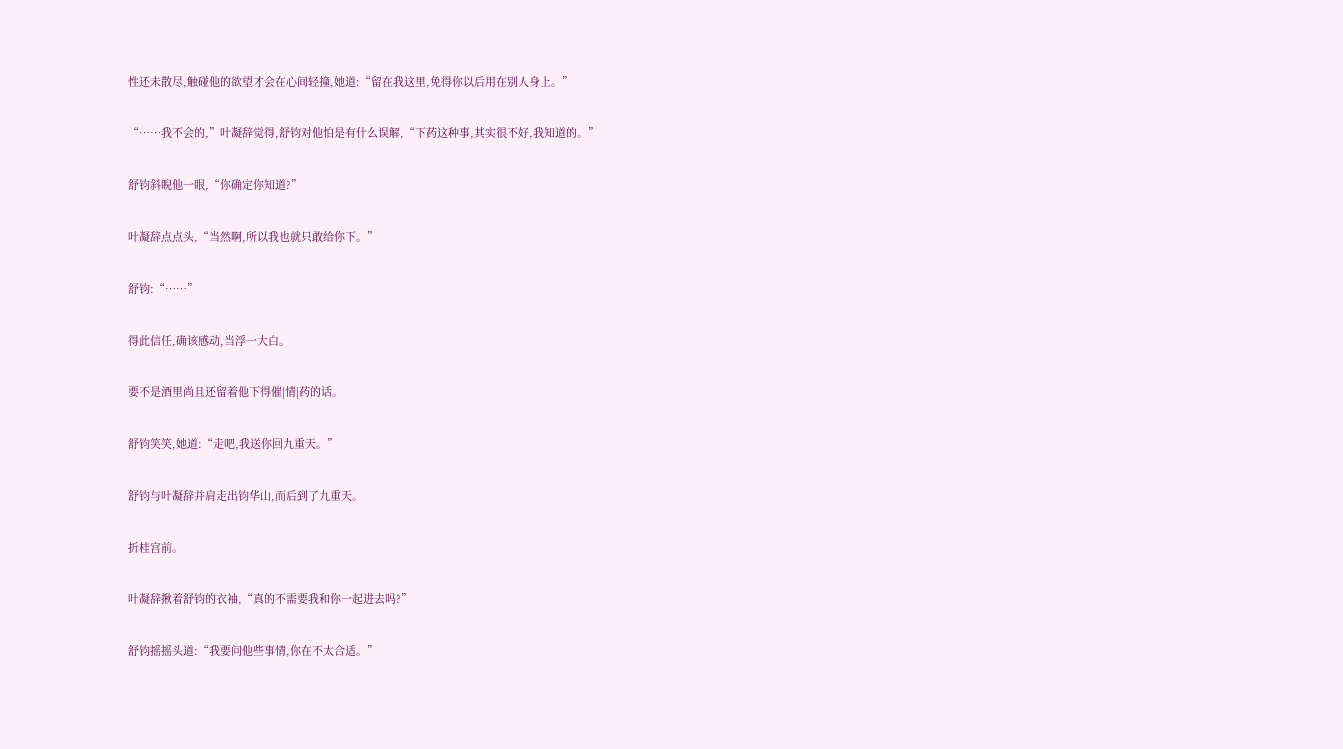性还未散尽,触碰他的欲望才会在心间轻撞,她道:“留在我这里,免得你以后用在别人身上。”

“……我不会的,”叶凝辞觉得,舒钧对他怕是有什么误解,“下药这种事,其实很不好,我知道的。”

舒钧斜睨他一眼,“你确定你知道?”

叶凝辞点点头,“当然啊,所以我也就只敢给你下。”

舒钧:“……”

得此信任,确该感动,当浮一大白。

要不是酒里尚且还留着他下得催|情|药的话。

舒钧笑笑,她道:“走吧,我送你回九重天。”

舒钧与叶凝辞并肩走出钧华山,而后到了九重天。

折桂宫前。

叶凝辞揪着舒钧的衣袖,“真的不需要我和你一起进去吗?”

舒钧摇摇头道:“我要问他些事情,你在不太合适。”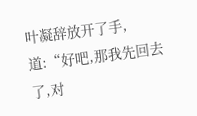叶凝辞放开了手,道:“好吧,那我先回去了,对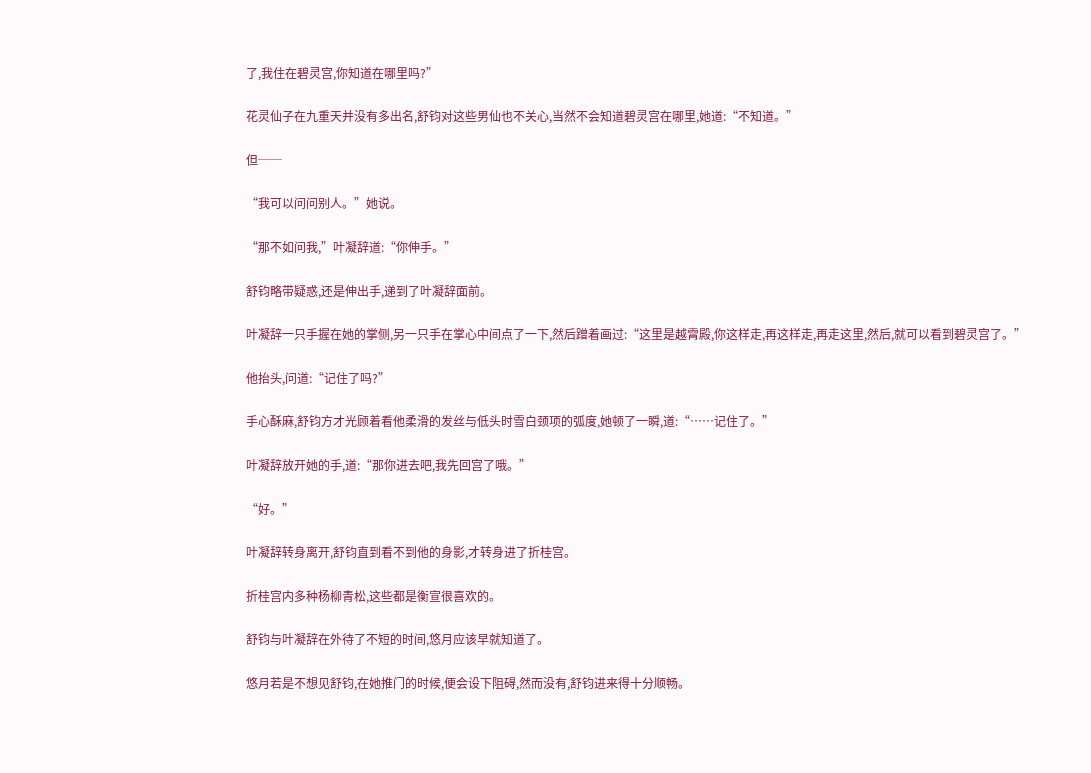了,我住在碧灵宫,你知道在哪里吗?”

花灵仙子在九重天并没有多出名,舒钧对这些男仙也不关心,当然不会知道碧灵宫在哪里,她道:“不知道。”

但──

“我可以问问别人。”她说。

“那不如问我,”叶凝辞道:“你伸手。”

舒钧略带疑惑,还是伸出手,递到了叶凝辞面前。

叶凝辞一只手握在她的掌侧,另一只手在掌心中间点了一下,然后蹭着画过:“这里是越霄殿,你这样走,再这样走,再走这里,然后,就可以看到碧灵宫了。”

他抬头,问道:“记住了吗?”

手心酥麻,舒钧方才光顾着看他柔滑的发丝与低头时雪白颈项的弧度,她顿了一瞬,道:“……记住了。”

叶凝辞放开她的手,道:“那你进去吧,我先回宫了哦。”

“好。”

叶凝辞转身离开,舒钧直到看不到他的身影,才转身进了折桂宫。

折桂宫内多种杨柳青松,这些都是衡宣很喜欢的。

舒钧与叶凝辞在外待了不短的时间,悠月应该早就知道了。

悠月若是不想见舒钧,在她推门的时候,便会设下阻碍,然而没有,舒钧进来得十分顺畅。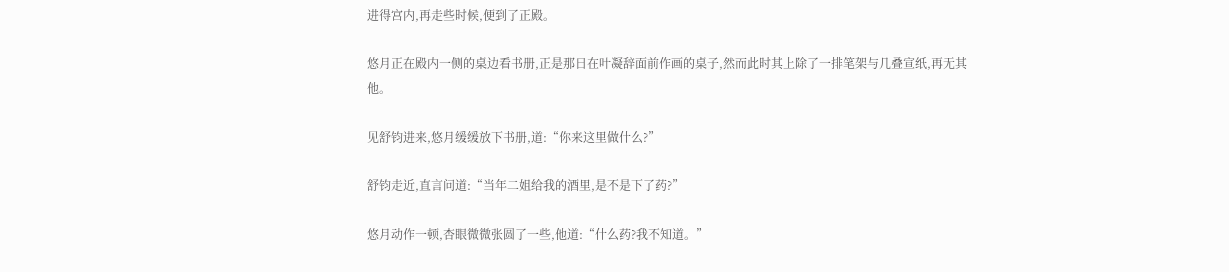进得宫内,再走些时候,便到了正殿。

悠月正在殿内一侧的桌边看书册,正是那日在叶凝辞面前作画的桌子,然而此时其上除了一排笔架与几叠宣纸,再无其他。

见舒钧进来,悠月缓缓放下书册,道:“你来这里做什么?”

舒钧走近,直言问道:“当年二姐给我的酒里,是不是下了药?”

悠月动作一顿,杏眼微微张圆了一些,他道:“什么药?我不知道。”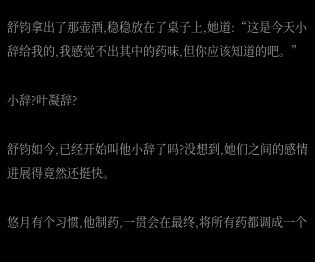舒钧拿出了那壶酒,稳稳放在了桌子上,她道:“这是今天小辞给我的,我感觉不出其中的药味,但你应该知道的吧。”

小辞?叶凝辞?

舒钧如今,已经开始叫他小辞了吗?没想到,她们之间的感情进展得竟然还挺快。

悠月有个习惯,他制药,一贯会在最终,将所有药都调成一个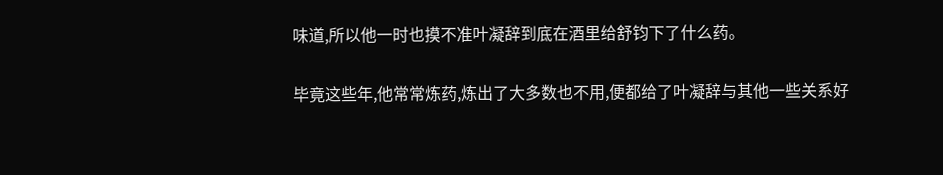味道,所以他一时也摸不准叶凝辞到底在酒里给舒钧下了什么药。

毕竟这些年,他常常炼药,炼出了大多数也不用,便都给了叶凝辞与其他一些关系好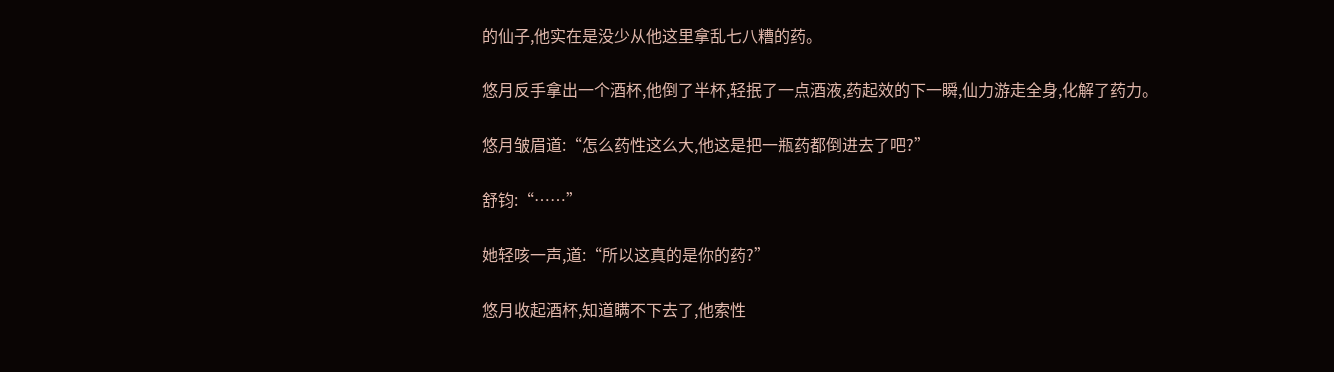的仙子,他实在是没少从他这里拿乱七八糟的药。

悠月反手拿出一个酒杯,他倒了半杯,轻抿了一点酒液,药起效的下一瞬,仙力游走全身,化解了药力。

悠月皱眉道:“怎么药性这么大,他这是把一瓶药都倒进去了吧?”

舒钧:“……”

她轻咳一声,道:“所以这真的是你的药?”

悠月收起酒杯,知道瞒不下去了,他索性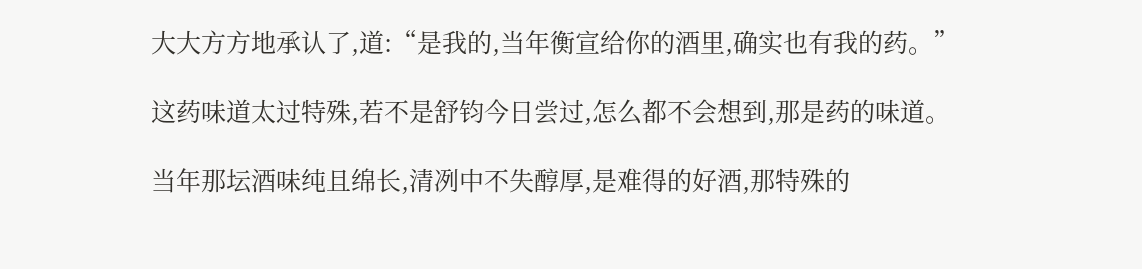大大方方地承认了,道:“是我的,当年衡宣给你的酒里,确实也有我的药。”

这药味道太过特殊,若不是舒钧今日尝过,怎么都不会想到,那是药的味道。

当年那坛酒味纯且绵长,清冽中不失醇厚,是难得的好酒,那特殊的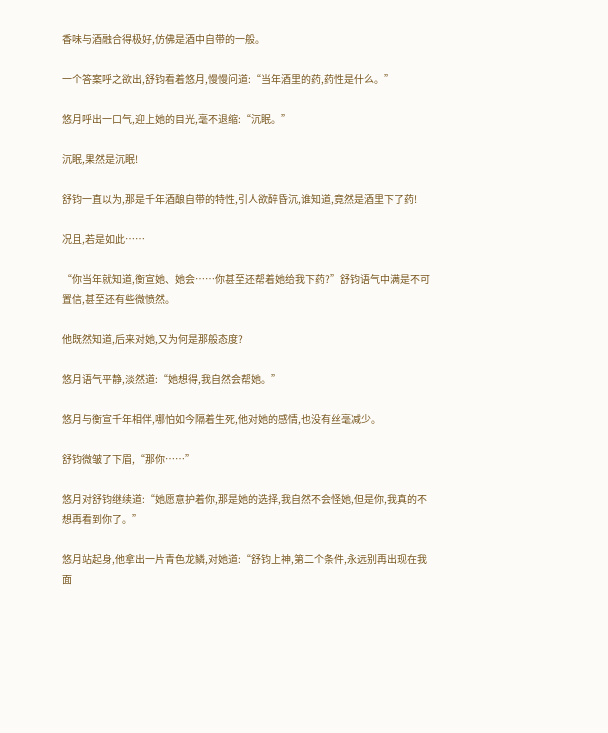香味与酒融合得极好,仿佛是酒中自带的一般。

一个答案呼之欲出,舒钧看着悠月,慢慢问道:“当年酒里的药,药性是什么。”

悠月呼出一口气,迎上她的目光,毫不退缩:“沉眠。”

沉眠,果然是沉眠!

舒钧一直以为,那是千年酒酿自带的特性,引人欲醉昏沉,谁知道,竟然是酒里下了药!

况且,若是如此……

“你当年就知道,衡宣她、她会……你甚至还帮着她给我下药?”舒钧语气中满是不可置信,甚至还有些微愤然。

他既然知道,后来对她,又为何是那般态度?

悠月语气平静,淡然道:“她想得,我自然会帮她。”

悠月与衡宣千年相伴,哪怕如今隔着生死,他对她的感情,也没有丝毫减少。

舒钧微皱了下眉,“那你……”

悠月对舒钧继续道:“她愿意护着你,那是她的选择,我自然不会怪她,但是你,我真的不想再看到你了。”

悠月站起身,他拿出一片青色龙鳞,对她道:“舒钧上神,第二个条件,永远别再出现在我面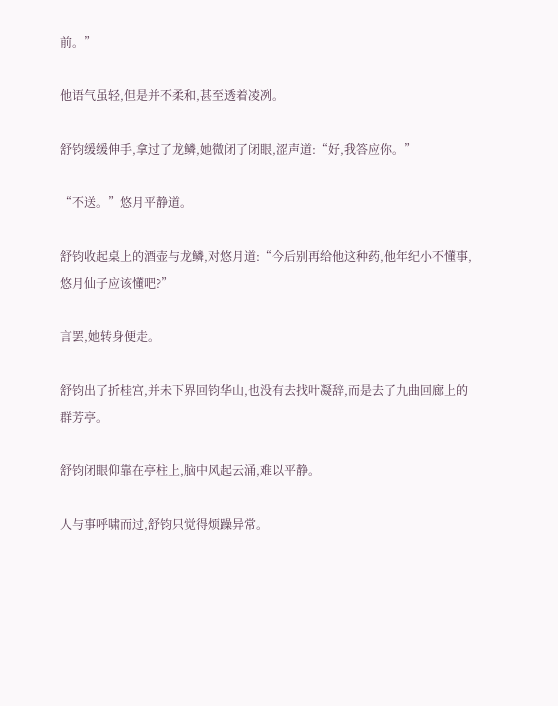前。”

他语气虽轻,但是并不柔和,甚至透着凌冽。

舒钧缓缓伸手,拿过了龙鳞,她微闭了闭眼,涩声道:“好,我答应你。”

“不送。”悠月平静道。

舒钧收起桌上的酒壶与龙鳞,对悠月道:“今后别再给他这种药,他年纪小不懂事,悠月仙子应该懂吧?”

言罢,她转身便走。

舒钧出了折桂宫,并未下界回钧华山,也没有去找叶凝辞,而是去了九曲回廊上的群芳亭。

舒钧闭眼仰靠在亭柱上,脑中风起云涌,难以平静。

人与事呼啸而过,舒钧只觉得烦躁异常。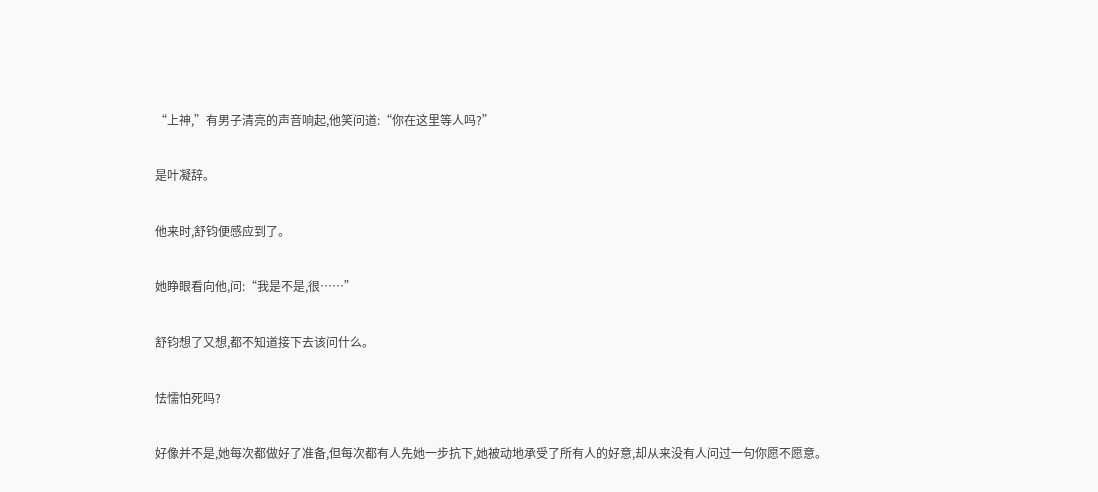“上神,”有男子清亮的声音响起,他笑问道:“你在这里等人吗?”

是叶凝辞。

他来时,舒钧便感应到了。

她睁眼看向他,问:“我是不是,很……”

舒钧想了又想,都不知道接下去该问什么。

怯懦怕死吗?

好像并不是,她每次都做好了准备,但每次都有人先她一步抗下,她被动地承受了所有人的好意,却从来没有人问过一句你愿不愿意。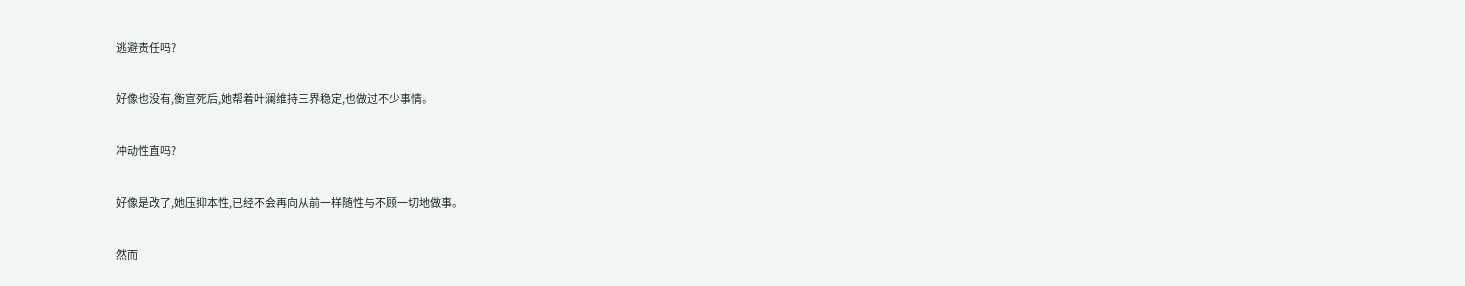逃避责任吗?

好像也没有,衡宣死后,她帮着叶澜维持三界稳定,也做过不少事情。

冲动性直吗?

好像是改了,她压抑本性,已经不会再向从前一样随性与不顾一切地做事。

然而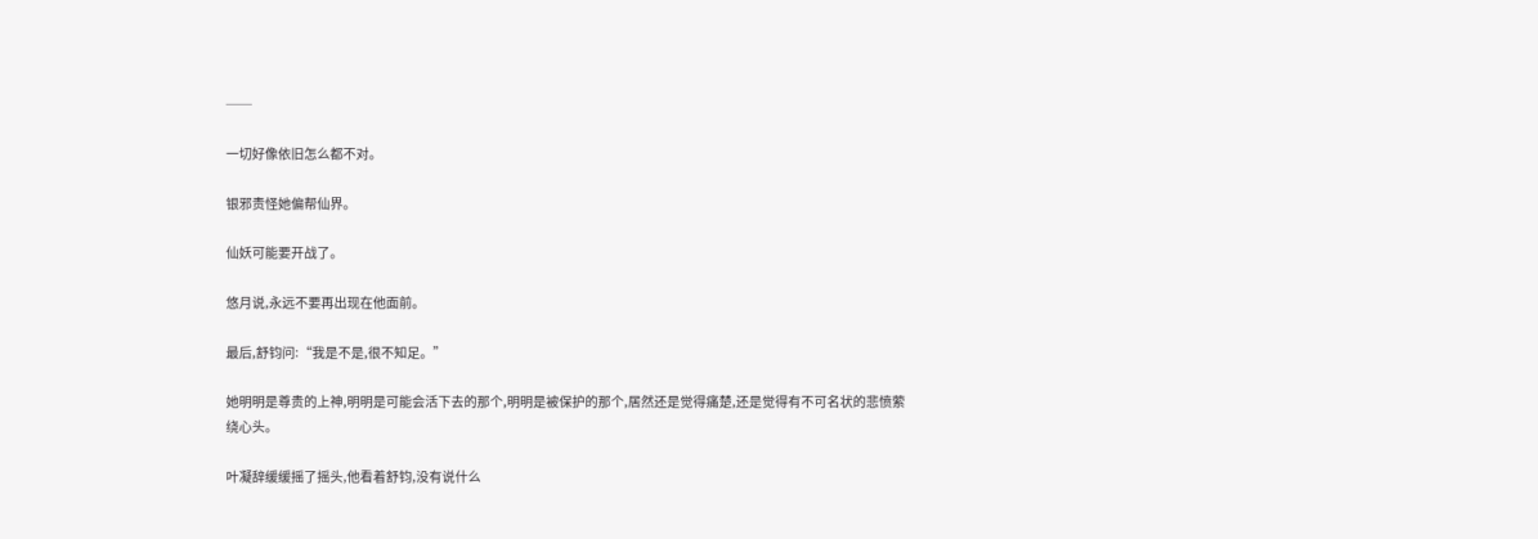──

一切好像依旧怎么都不对。

银邪责怪她偏帮仙界。

仙妖可能要开战了。

悠月说,永远不要再出现在他面前。

最后,舒钧问:“我是不是,很不知足。”

她明明是尊贵的上神,明明是可能会活下去的那个,明明是被保护的那个,居然还是觉得痛楚,还是觉得有不可名状的悲愤萦绕心头。

叶凝辞缓缓摇了摇头,他看着舒钧,没有说什么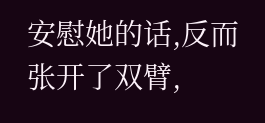安慰她的话,反而张开了双臂,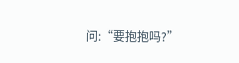问:“要抱抱吗?”